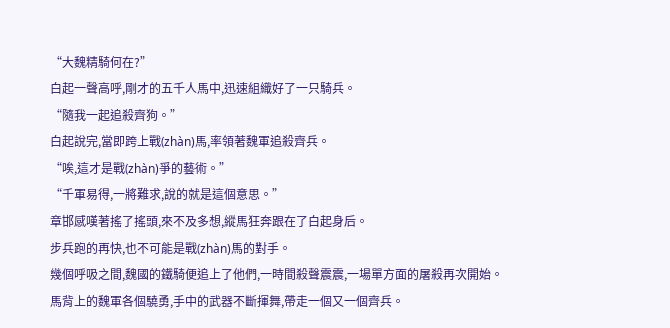“大魏精騎何在?”
白起一聲高呼,剛才的五千人馬中,迅速組織好了一只騎兵。
“隨我一起追殺齊狗。”
白起說完,當即跨上戰(zhàn)馬,率領著魏軍追殺齊兵。
“唉,這才是戰(zhàn)爭的藝術。”
“千軍易得,一將難求,說的就是這個意思。”
章邯感嘆著搖了搖頭,來不及多想,縱馬狂奔跟在了白起身后。
步兵跑的再快,也不可能是戰(zhàn)馬的對手。
幾個呼吸之間,魏國的鐵騎便追上了他們,一時間殺聲震震,一場單方面的屠殺再次開始。
馬背上的魏軍各個驍勇,手中的武器不斷揮舞,帶走一個又一個齊兵。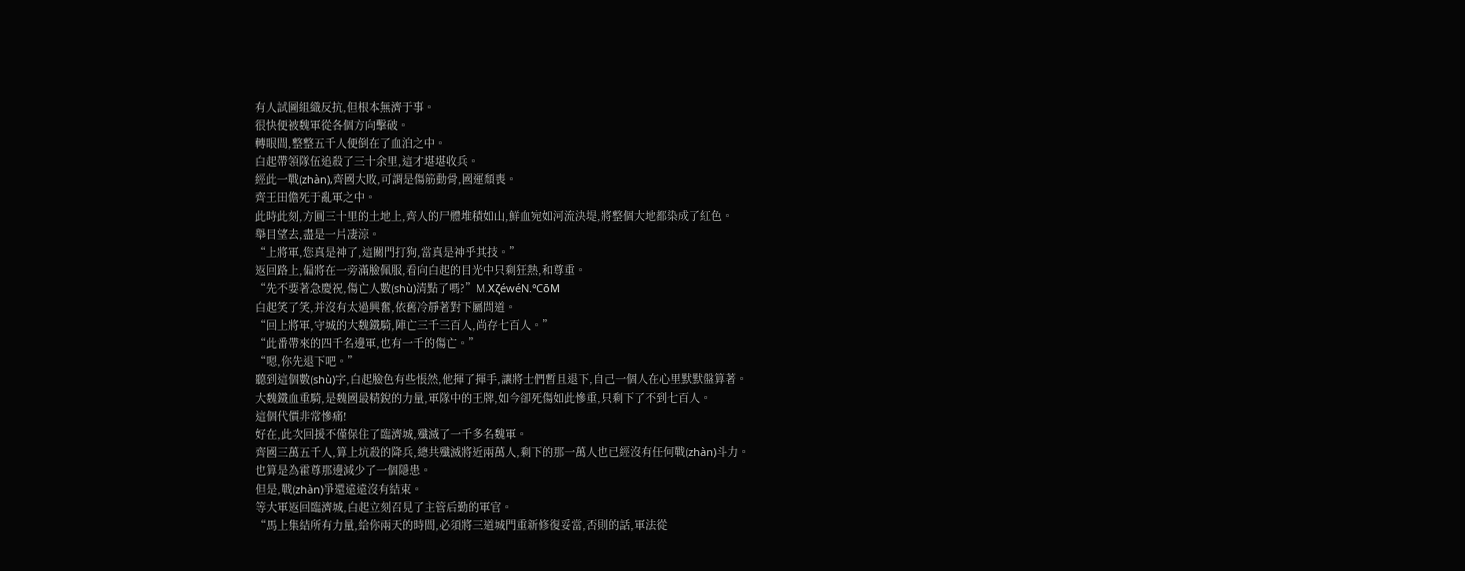有人試圖組織反抗,但根本無濟于事。
很快便被魏軍從各個方向擊破。
轉眼間,整整五千人便倒在了血泊之中。
白起帶領隊伍追殺了三十余里,這才堪堪收兵。
經此一戰(zhàn),齊國大敗,可謂是傷筋動骨,國運頹喪。
齊王田儋死于亂軍之中。
此時此刻,方圓三十里的土地上,齊人的尸體堆積如山,鮮血宛如河流決堤,將整個大地都染成了紅色。
舉目望去,盡是一片凄涼。
“上將軍,您真是神了,這關門打狗,當真是神乎其技。”
返回路上,偏將在一旁滿臉佩服,看向白起的目光中只剩狂熱,和尊重。
“先不要著急慶祝,傷亡人數(shù)清點了嗎?”M.XζéwéN.℃ōΜ
白起笑了笑,并沒有太過興奮,依舊冷靜著對下屬問道。
“回上將軍,守城的大魏鐵騎,陣亡三千三百人,尚存七百人。”
“此番帶來的四千名邊軍,也有一千的傷亡。”
“嗯,你先退下吧。”
聽到這個數(shù)字,白起臉色有些悵然,他揮了揮手,讓將士們暫且退下,自己一個人在心里默默盤算著。
大魏鐵血重騎,是魏國最精銳的力量,軍隊中的王牌,如今卻死傷如此慘重,只剩下了不到七百人。
這個代價非常慘痛!
好在,此次回援不僅保住了臨濟城,殲滅了一千多名魏軍。
齊國三萬五千人,算上坑殺的降兵,總共殲滅將近兩萬人,剩下的那一萬人也已經沒有任何戰(zhàn)斗力。
也算是為霍尊那邊減少了一個隱患。
但是,戰(zhàn)爭還遠遠沒有結束。
等大軍返回臨濟城,白起立刻召見了主管后勤的軍官。
“馬上集結所有力量,給你兩天的時間,必須將三道城門重新修復妥當,否則的話,軍法從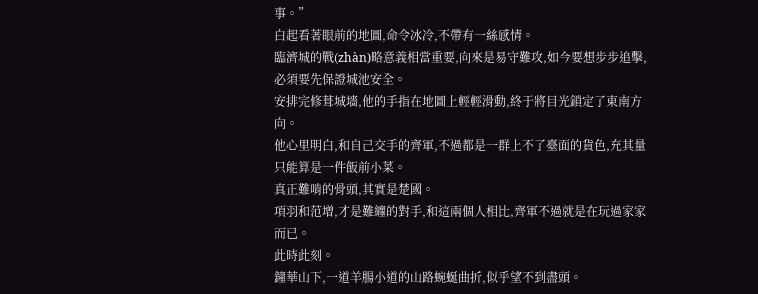事。”
白起看著眼前的地圖,命令冰冷,不帶有一絲感情。
臨濟城的戰(zhàn)略意義相當重要,向來是易守難攻,如今要想步步追擊,必須要先保證城池安全。
安排完修葺城墻,他的手指在地圖上輕輕滑動,終于將目光鎖定了東南方向。
他心里明白,和自己交手的齊軍,不過都是一群上不了臺面的貨色,充其量只能算是一件飯前小菜。
真正難啃的骨頭,其實是楚國。
項羽和范增,才是難纏的對手,和這兩個人相比,齊軍不過就是在玩過家家而已。
此時此刻。
鐘華山下,一道羊腸小道的山路蜿蜒曲折,似乎望不到盡頭。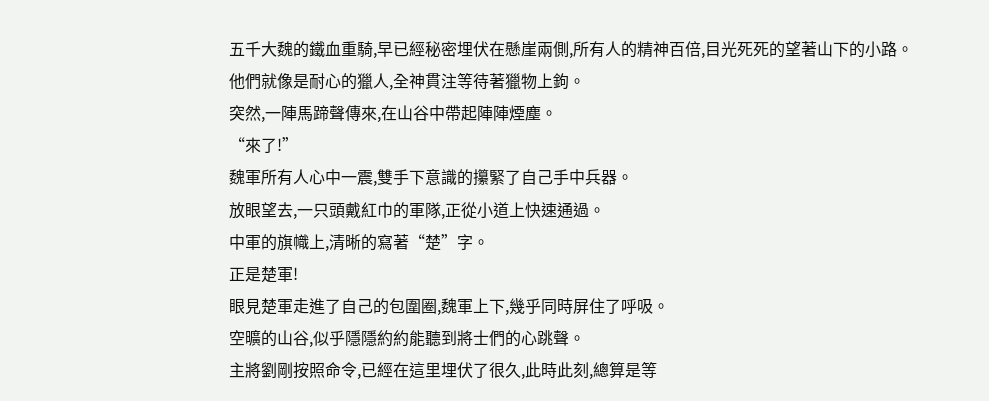五千大魏的鐵血重騎,早已經秘密埋伏在懸崖兩側,所有人的精神百倍,目光死死的望著山下的小路。
他們就像是耐心的獵人,全神貫注等待著獵物上鉤。
突然,一陣馬蹄聲傳來,在山谷中帶起陣陣煙塵。
“來了!”
魏軍所有人心中一震,雙手下意識的攥緊了自己手中兵器。
放眼望去,一只頭戴紅巾的軍隊,正從小道上快速通過。
中軍的旗幟上,清晰的寫著“楚”字。
正是楚軍!
眼見楚軍走進了自己的包圍圈,魏軍上下,幾乎同時屏住了呼吸。
空曠的山谷,似乎隱隱約約能聽到將士們的心跳聲。
主將劉剛按照命令,已經在這里埋伏了很久,此時此刻,總算是等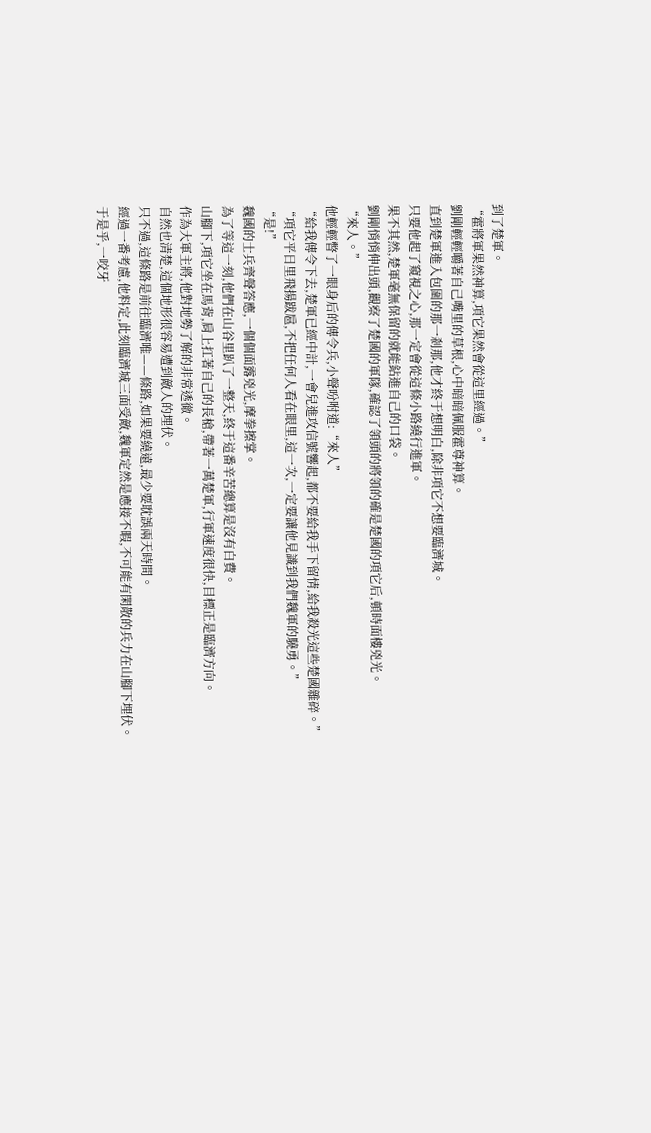到了楚軍。
“霍將軍果然神算,項它果然會從這里經過。”
劉剛輕輕嚼著自己嘴里的草根,心中暗暗佩服霍尊神算。
直到楚軍進入包圍的那一剎那,他才終于想明白,除非項它不想要臨濟城。
只要他起了窺視之心,那一定會從這條小路繞行進軍。
果不其然,楚軍毫無保留的就能鉆進自己的口袋。
劉剛悄悄伸出頭,觀察了楚國的軍隊,確認了領頭的將領的確是楚國的項它后,頓時面樓兇光。
“來人。”
他輕輕瞥了一眼身后的傳令兵,小聲吩咐道:“來人”
“給我傳令下去,楚軍已經中計,一會兒進攻信號響起,都不要給我手下留情,給我殺光這些楚國雜碎。”
“項它平日里飛揚跋扈,不把任何人看在眼里,這一次,一定要讓他見識到我們魏軍的驍勇。”
“是!”
魏國的士兵齊聲答應,一個個面露兇光,摩拳擦掌。
為了等這一刻,他們在山谷里趴了一整天,終于這番辛苦總算是沒有白費。
山腳下,項它坐在馬背,肩上扛著自己的長槍,帶著一萬楚軍,行軍速度很快,目標正是臨濟方向。
作為大軍主將,他對地勢了解的非常透徹。
自然也清楚,這個地形很容易遭到敵人的埋伏。
只不過,這條路是前往臨濟唯——條路,如果要繞遠,最少要耽誤兩天時間。
經過一番考慮,他料定,此刻臨濟城三面受敵,魏軍定然是應接不暇,不可能有閑散的兵力在山腳下埋伏。
于是乎,一咬牙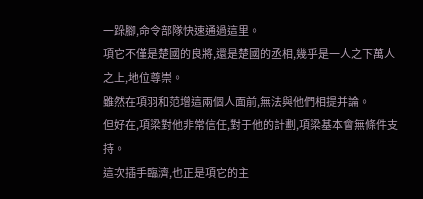一跺腳,命令部隊快速通過這里。
項它不僅是楚國的良將,還是楚國的丞相,幾乎是一人之下萬人之上,地位尊崇。
雖然在項羽和范增這兩個人面前,無法與他們相提并論。
但好在,項梁對他非常信任,對于他的計劃,項梁基本會無條件支持。
這次插手臨濟,也正是項它的主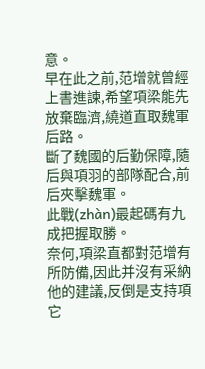意。
早在此之前,范增就曾經上書進諫,希望項梁能先放棄臨濟,繞道直取魏軍后路。
斷了魏國的后勤保障,隨后與項羽的部隊配合,前后夾擊魏軍。
此戰(zhàn)最起碼有九成把握取勝。
奈何,項梁直都對范增有所防備,因此并沒有采納他的建議,反倒是支持項它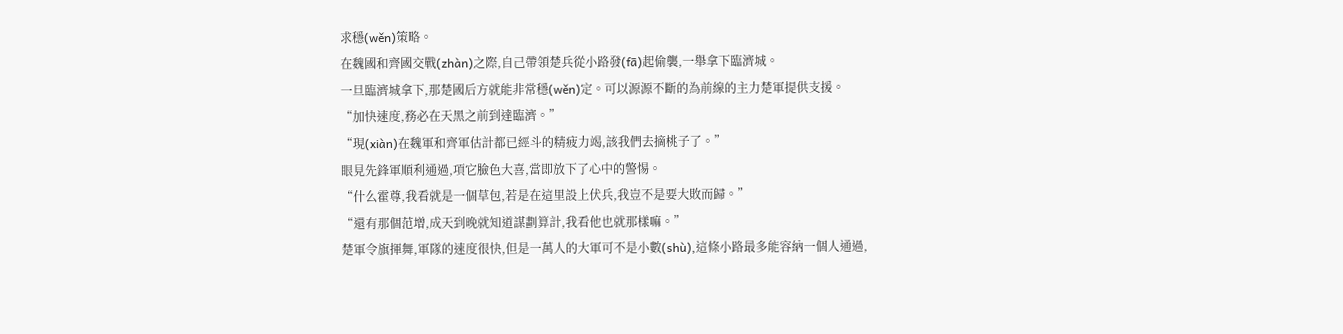求穩(wěn)策略。
在魏國和齊國交戰(zhàn)之際,自己帶領楚兵從小路發(fā)起偷襲,一舉拿下臨濟城。
一旦臨濟城拿下,那楚國后方就能非常穩(wěn)定。可以源源不斷的為前線的主力楚軍提供支援。
“加快速度,務必在天黑之前到達臨濟。”
“現(xiàn)在魏軍和齊軍估計都已經斗的精疲力竭,該我們去摘桃子了。”
眼見先鋒軍順利通過,項它臉色大喜,當即放下了心中的警惕。
“什么霍尊,我看就是一個草包,若是在這里設上伏兵,我豈不是要大敗而歸。”
“還有那個范增,成天到晚就知道謀劃算計,我看他也就那樣嘛。”
楚軍令旗揮舞,軍隊的速度很快,但是一萬人的大軍可不是小數(shù),這條小路最多能容納一個人通過,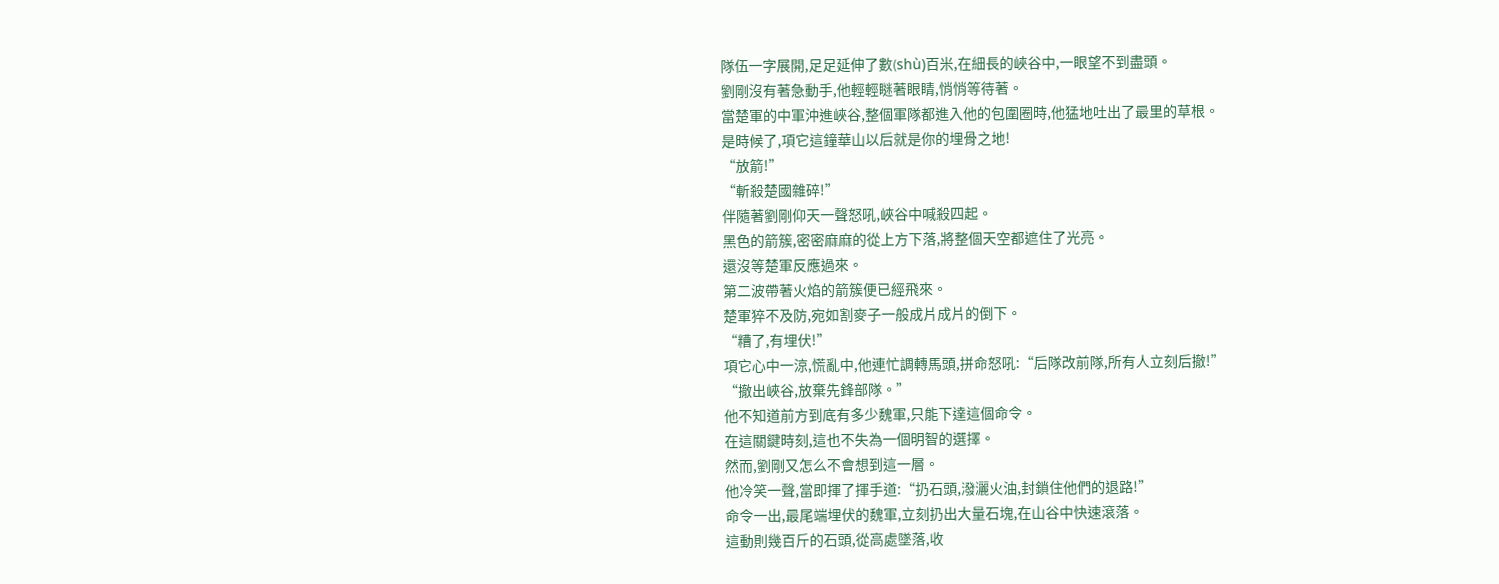隊伍一字展開,足足延伸了數(shù)百米,在細長的峽谷中,一眼望不到盡頭。
劉剛沒有著急動手,他輕輕瞇著眼睛,悄悄等待著。
當楚軍的中軍沖進峽谷,整個軍隊都進入他的包圍圈時,他猛地吐出了最里的草根。
是時候了,項它這鐘華山以后就是你的埋骨之地!
“放箭!”
“斬殺楚國雜碎!”
伴隨著劉剛仰天一聲怒吼,峽谷中喊殺四起。
黑色的箭簇,密密麻麻的從上方下落,將整個天空都遮住了光亮。
還沒等楚軍反應過來。
第二波帶著火焰的箭簇便已經飛來。
楚軍猝不及防,宛如割麥子一般成片成片的倒下。
“糟了,有埋伏!”
項它心中一涼,慌亂中,他連忙調轉馬頭,拼命怒吼:“后隊改前隊,所有人立刻后撤!”
“撤出峽谷,放棄先鋒部隊。”
他不知道前方到底有多少魏軍,只能下達這個命令。
在這關鍵時刻,這也不失為一個明智的選擇。
然而,劉剛又怎么不會想到這一層。
他冷笑一聲,當即揮了揮手道:“扔石頭,潑灑火油,封鎖住他們的退路!”
命令一出,最尾端埋伏的魏軍,立刻扔出大量石塊,在山谷中快速滾落。
這動則幾百斤的石頭,從高處墜落,收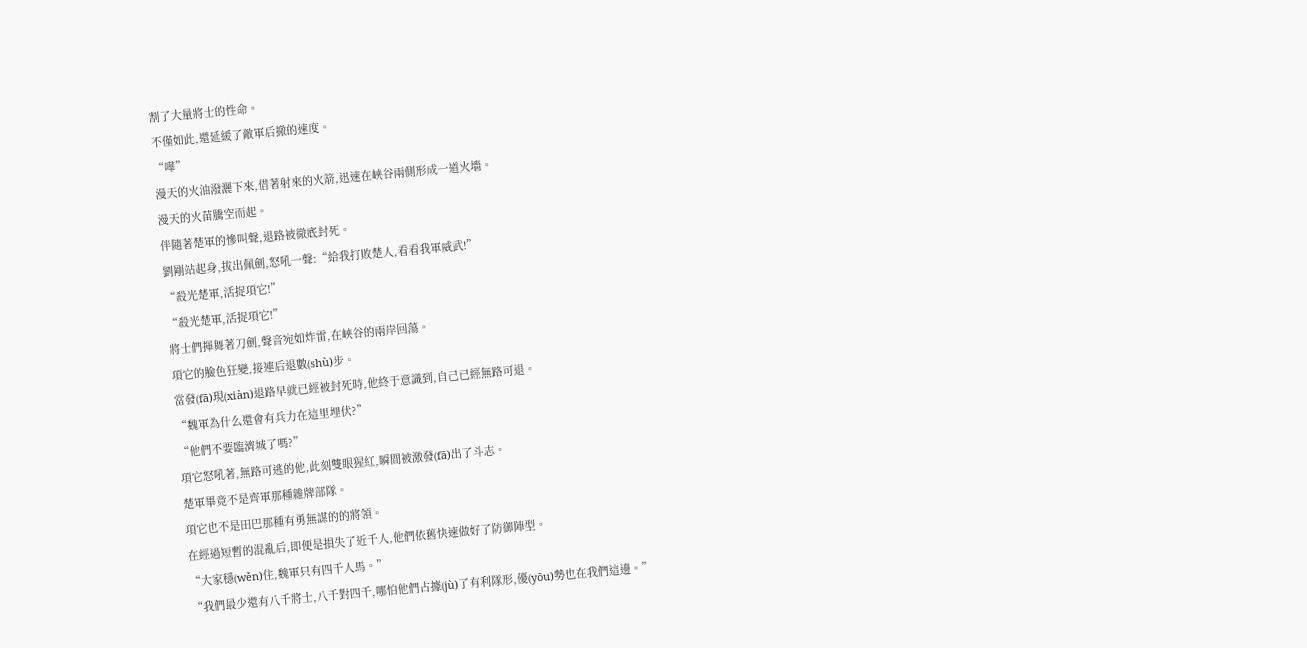割了大量將士的性命。
不僅如此,還延緩了敵軍后撤的速度。
“嘩”
漫天的火油潑灑下來,借著射來的火箭,迅速在峽谷兩側形成一道火墻。
漫天的火苗騰空而起。
伴隨著楚軍的慘叫聲,退路被徹底封死。
劉剛站起身,拔出佩劍,怒吼一聲:“給我打敗楚人,看看我軍威武!”
“殺光楚軍,活捉項它!”
“殺光楚軍,活捉項它!”
將士們揮舞著刀劍,聲音宛如炸雷,在峽谷的兩岸回蕩。
項它的臉色狂變,接連后退數(shù)步。
當發(fā)現(xiàn)退路早就已經被封死時,他終于意識到,自己已經無路可退。
“魏軍為什么還會有兵力在這里埋伏?”
“他們不要臨濟城了嗎?”
項它怒吼著,無路可逃的他,此刻雙眼猩紅,瞬間被激發(fā)出了斗志。
楚軍畢竟不是齊軍那種雜牌部隊。
項它也不是田巴那種有勇無謀的的將領。
在經過短暫的混亂后,即便是損失了近千人,他們依舊快速做好了防御陣型。
“大家穩(wěn)住,魏軍只有四千人馬。”
“我們最少還有八千將士,八千對四千,哪怕他們占據(jù)了有利隊形,優(yōu)勢也在我們這邊。”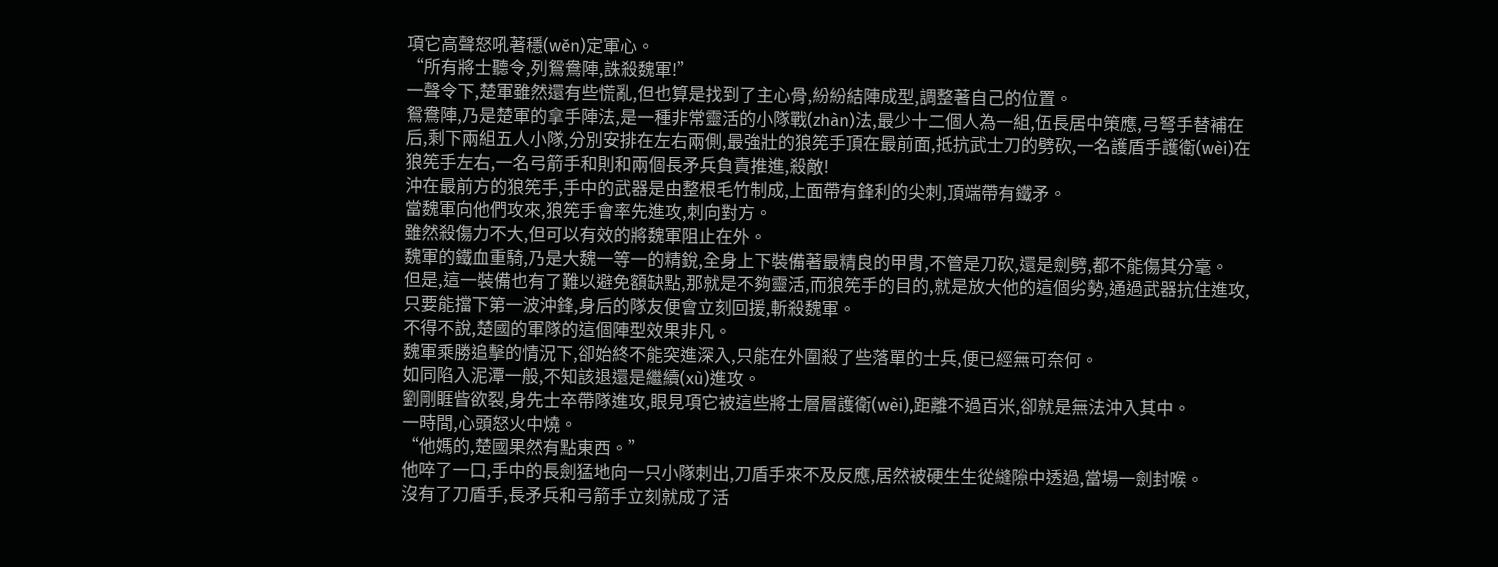項它高聲怒吼著穩(wěn)定軍心。
“所有將士聽令,列鴛鴦陣,誅殺魏軍!”
一聲令下,楚軍雖然還有些慌亂,但也算是找到了主心骨,紛紛結陣成型,調整著自己的位置。
鴛鴦陣,乃是楚軍的拿手陣法,是一種非常靈活的小隊戰(zhàn)法,最少十二個人為一組,伍長居中策應,弓弩手替補在后,剩下兩組五人小隊,分別安排在左右兩側,最強壯的狼筅手頂在最前面,抵抗武士刀的劈砍,一名護盾手護衛(wèi)在狼筅手左右,一名弓箭手和則和兩個長矛兵負責推進,殺敵!
沖在最前方的狼筅手,手中的武器是由整根毛竹制成,上面帶有鋒利的尖刺,頂端帶有鐵矛。
當魏軍向他們攻來,狼筅手會率先進攻,刺向對方。
雖然殺傷力不大,但可以有效的將魏軍阻止在外。
魏軍的鐵血重騎,乃是大魏一等一的精銳,全身上下裝備著最精良的甲胄,不管是刀砍,還是劍劈,都不能傷其分毫。
但是,這一裝備也有了難以避免額缺點,那就是不夠靈活,而狼筅手的目的,就是放大他的這個劣勢,通過武器抗住進攻,只要能擋下第一波沖鋒,身后的隊友便會立刻回援,斬殺魏軍。
不得不說,楚國的軍隊的這個陣型效果非凡。
魏軍乘勝追擊的情況下,卻始終不能突進深入,只能在外圍殺了些落單的士兵,便已經無可奈何。
如同陷入泥潭一般,不知該退還是繼續(xù)進攻。
劉剛睚眥欲裂,身先士卒帶隊進攻,眼見項它被這些將士層層護衛(wèi),距離不過百米,卻就是無法沖入其中。
一時間,心頭怒火中燒。
“他媽的,楚國果然有點東西。”
他啐了一口,手中的長劍猛地向一只小隊刺出,刀盾手來不及反應,居然被硬生生從縫隙中透過,當場一劍封喉。
沒有了刀盾手,長矛兵和弓箭手立刻就成了活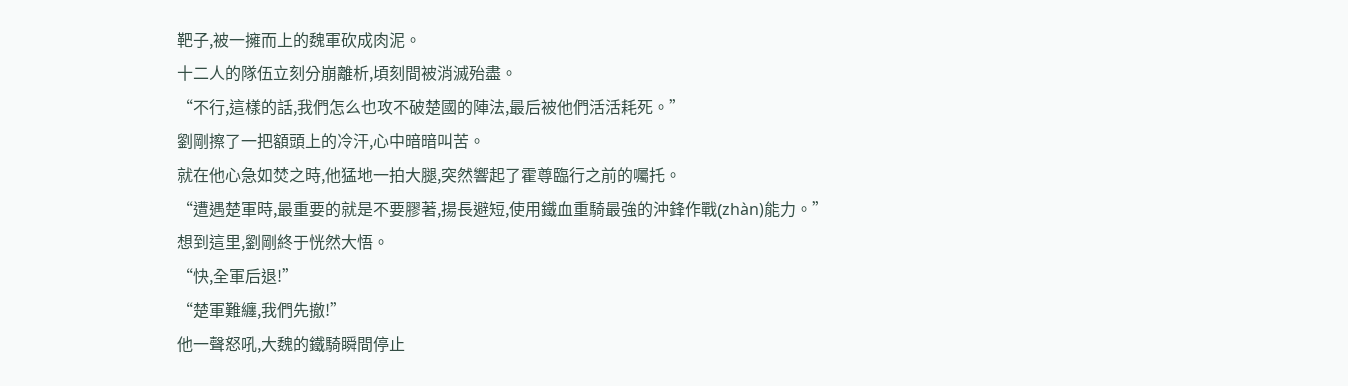靶子,被一擁而上的魏軍砍成肉泥。
十二人的隊伍立刻分崩離析,頃刻間被消滅殆盡。
“不行,這樣的話,我們怎么也攻不破楚國的陣法,最后被他們活活耗死。”
劉剛擦了一把額頭上的冷汗,心中暗暗叫苦。
就在他心急如焚之時,他猛地一拍大腿,突然響起了霍尊臨行之前的囑托。
“遭遇楚軍時,最重要的就是不要膠著,揚長避短,使用鐵血重騎最強的沖鋒作戰(zhàn)能力。”
想到這里,劉剛終于恍然大悟。
“快,全軍后退!”
“楚軍難纏,我們先撤!”
他一聲怒吼,大魏的鐵騎瞬間停止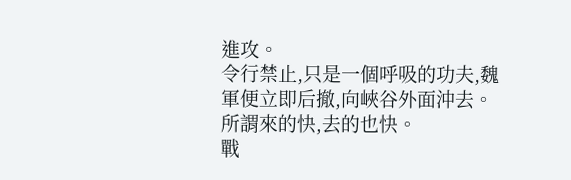進攻。
令行禁止,只是一個呼吸的功夫,魏軍便立即后撤,向峽谷外面沖去。
所謂來的快,去的也快。
戰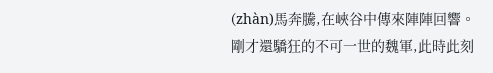(zhàn)馬奔騰,在峽谷中傳來陣陣回響。
剛才還驕狂的不可一世的魏軍,此時此刻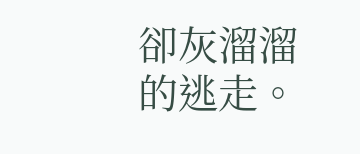卻灰溜溜的逃走。